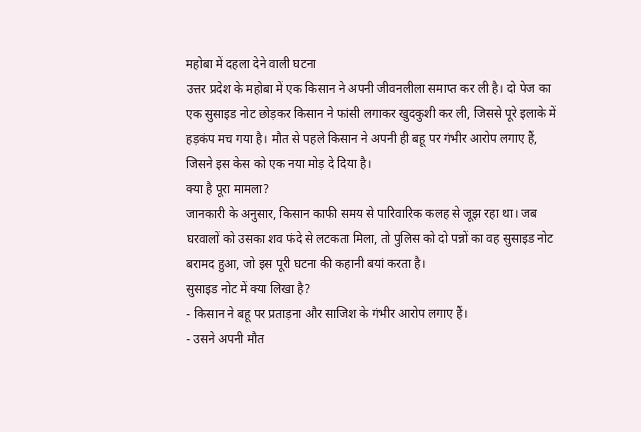महोबा में दहला देने वाली घटना
उत्तर प्रदेश के महोबा में एक किसान ने अपनी जीवनलीला समाप्त कर ली है। दो पेज का एक सुसाइड नोट छोड़कर किसान ने फांसी लगाकर खुदकुशी कर ली, जिससे पूरे इलाके में हड़कंप मच गया है। मौत से पहले किसान ने अपनी ही बहू पर गंभीर आरोप लगाए हैं, जिसने इस केस को एक नया मोड़ दे दिया है।
क्या है पूरा मामला?
जानकारी के अनुसार, किसान काफी समय से पारिवारिक कलह से जूझ रहा था। जब घरवालों को उसका शव फंदे से लटकता मिला, तो पुलिस को दो पन्नों का वह सुसाइड नोट बरामद हुआ, जो इस पूरी घटना की कहानी बयां करता है।
सुसाइड नोट में क्या लिखा है?
- किसान ने बहू पर प्रताड़ना और साजिश के गंभीर आरोप लगाए हैं।
- उसने अपनी मौत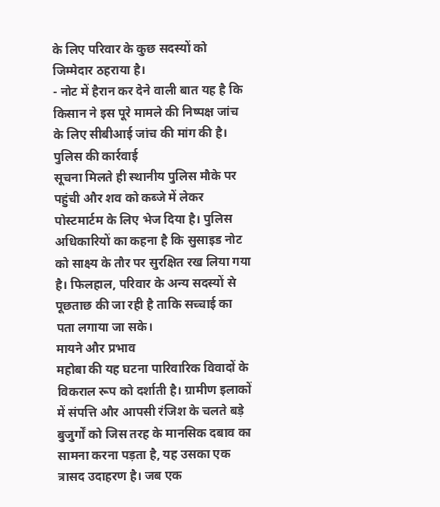के लिए परिवार के कुछ सदस्यों को जिम्मेदार ठहराया है।
- नोट में हैरान कर देने वाली बात यह है कि किसान ने इस पूरे मामले की निष्पक्ष जांच के लिए सीबीआई जांच की मांग की है।
पुलिस की कार्रवाई
सूचना मिलते ही स्थानीय पुलिस मौके पर पहुंची और शव को कब्जे में लेकर पोस्टमार्टम के लिए भेज दिया है। पुलिस अधिकारियों का कहना है कि सुसाइड नोट को साक्ष्य के तौर पर सुरक्षित रख लिया गया है। फिलहाल, परिवार के अन्य सदस्यों से पूछताछ की जा रही है ताकि सच्चाई का पता लगाया जा सके।
मायने और प्रभाव
महोबा की यह घटना पारिवारिक विवादों के विकराल रूप को दर्शाती है। ग्रामीण इलाकों में संपत्ति और आपसी रंजिश के चलते बड़े बुजुर्गों को जिस तरह के मानसिक दबाव का सामना करना पड़ता है, यह उसका एक त्रासद उदाहरण है। जब एक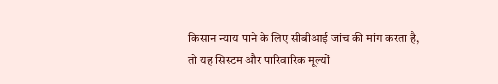किसान न्याय पाने के लिए सीबीआई जांच की मांग करता है, तो यह सिस्टम और पारिवारिक मूल्यों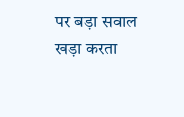पर बड़ा सवाल खड़ा करता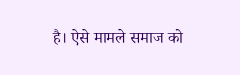है। ऐसे मामले समाज को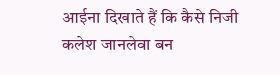आईना दिखाते हैं कि कैसे निजी कलेश जानलेवा बन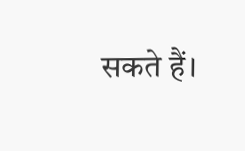सकते हैं।